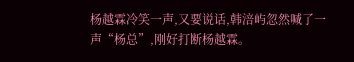杨越霖冷笑一声,又要说话,韩涪屿忽然喊了一声“杨总”,刚好打断杨越霖。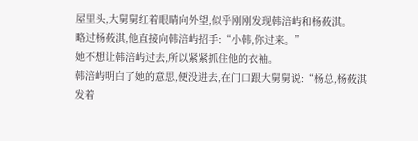屋里头,大舅舅红着眼睛向外望,似乎刚刚发现韩涪屿和杨莜淇。
略过杨莜淇,他直接向韩涪屿招手:“小韩,你过来。”
她不想让韩涪屿过去,所以紧紧抓住他的衣袖。
韩涪屿明白了她的意思,便没进去,在门口跟大舅舅说:“杨总,杨莜淇发着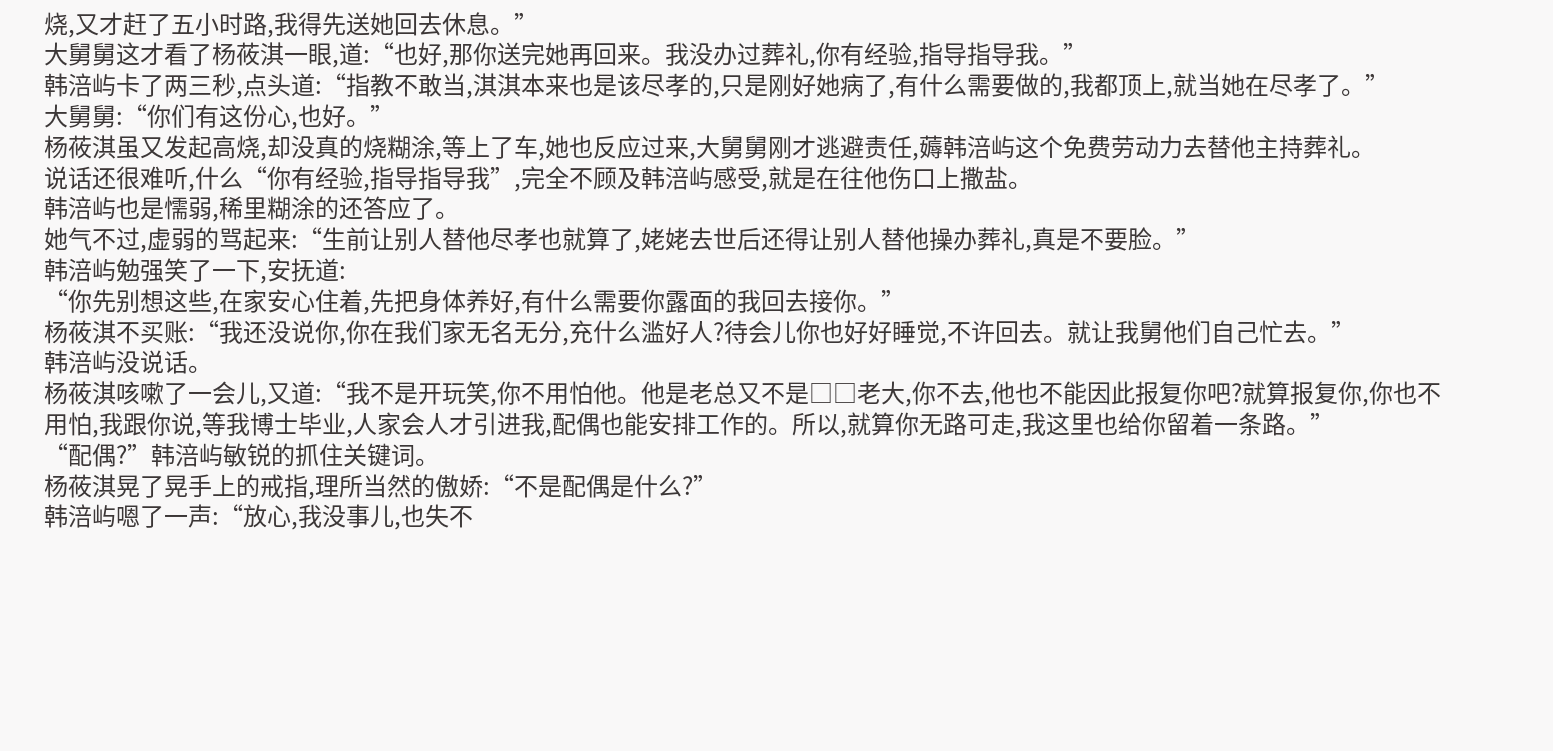烧,又才赶了五小时路,我得先送她回去休息。”
大舅舅这才看了杨莜淇一眼,道:“也好,那你送完她再回来。我没办过葬礼,你有经验,指导指导我。”
韩涪屿卡了两三秒,点头道:“指教不敢当,淇淇本来也是该尽孝的,只是刚好她病了,有什么需要做的,我都顶上,就当她在尽孝了。”
大舅舅:“你们有这份心,也好。”
杨莜淇虽又发起高烧,却没真的烧糊涂,等上了车,她也反应过来,大舅舅刚才逃避责任,薅韩涪屿这个免费劳动力去替他主持葬礼。
说话还很难听,什么“你有经验,指导指导我”,完全不顾及韩涪屿感受,就是在往他伤口上撒盐。
韩涪屿也是懦弱,稀里糊涂的还答应了。
她气不过,虚弱的骂起来:“生前让别人替他尽孝也就算了,姥姥去世后还得让别人替他操办葬礼,真是不要脸。”
韩涪屿勉强笑了一下,安抚道:
“你先别想这些,在家安心住着,先把身体养好,有什么需要你露面的我回去接你。”
杨莜淇不买账:“我还没说你,你在我们家无名无分,充什么滥好人?待会儿你也好好睡觉,不许回去。就让我舅他们自己忙去。”
韩涪屿没说话。
杨莜淇咳嗽了一会儿,又道:“我不是开玩笑,你不用怕他。他是老总又不是□□老大,你不去,他也不能因此报复你吧?就算报复你,你也不用怕,我跟你说,等我博士毕业,人家会人才引进我,配偶也能安排工作的。所以,就算你无路可走,我这里也给你留着一条路。”
“配偶?”韩涪屿敏锐的抓住关键词。
杨莜淇晃了晃手上的戒指,理所当然的傲娇:“不是配偶是什么?”
韩涪屿嗯了一声:“放心,我没事儿,也失不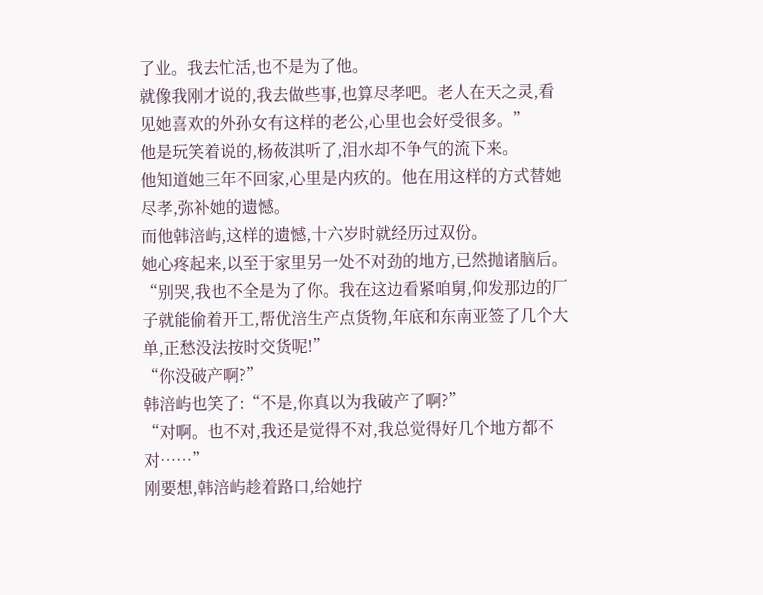了业。我去忙活,也不是为了他。
就像我刚才说的,我去做些事,也算尽孝吧。老人在天之灵,看见她喜欢的外孙女有这样的老公,心里也会好受很多。”
他是玩笑着说的,杨莜淇听了,泪水却不争气的流下来。
他知道她三年不回家,心里是内疚的。他在用这样的方式替她尽孝,弥补她的遗憾。
而他韩涪屿,这样的遗憾,十六岁时就经历过双份。
她心疼起来,以至于家里另一处不对劲的地方,已然抛诸脑后。
“别哭,我也不全是为了你。我在这边看紧咱舅,仰发那边的厂子就能偷着开工,帮优涪生产点货物,年底和东南亚签了几个大单,正愁没法按时交货呢!”
“你没破产啊?”
韩涪屿也笑了:“不是,你真以为我破产了啊?”
“对啊。也不对,我还是觉得不对,我总觉得好几个地方都不对……”
刚要想,韩涪屿趁着路口,给她拧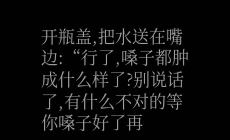开瓶盖,把水送在嘴边:“行了,嗓子都肿成什么样了?别说话了,有什么不对的等你嗓子好了再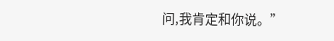问,我肯定和你说。”